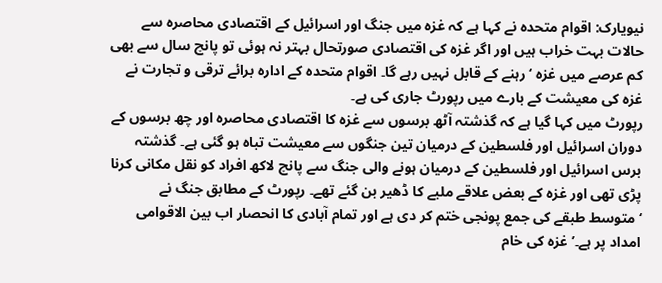نیویارک: اقوام متحدہ نے کہا ہے کہ غزہ میں جنگ اور اسرائیل کے اقتصادی محاصرہ سے حالات بہت خراب ہیں اور اگر غزہ کی اقتصادی صورتحال بہتر نہ ہوئی تو پانچ سال سے بھی کم عرصے میں غزہ ‘رہنے کے قابل نہیں رہے گا۔ اقوام متحدہ کے ادارہ برائے ترقی و تجارت نے غزہ کی معیشت کے بارے میں رپورٹ جاری کی ہے۔
رپورٹ میں کہا گیا ہے کہ گذشتہ آٹھ برسوں سے غزہ کا اقتصادی محاصرہ اور چھ برسوں کے دوران اسرائیل اور فلسطین کے درمیان تین جنگوں سے معیشت تباہ ہو گئی ہے۔ گذشتہ برس اسرائیل اور فلسطین کے درمیان ہونے والی جنگ سے پانچ لاکھ افراد کو نقل مکانی کرنا پڑی تھی اور غزہ کے بعض علاقے ملبے کا ڈھیر بن گئے تھے۔ رپورٹ کے مطابق جنگ نے ‘متوسط طبقے کی جمع پونجی ختم کر دی ہے اور تمام آبادی کا انحصار اب بین الاقوامی امداد پر ہے۔’ غزہ کی خام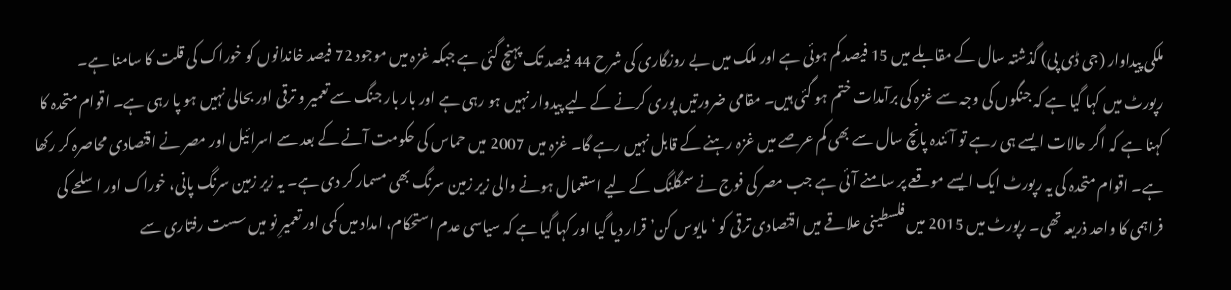ملکی پیداوار (جی ڈی پی) گذشتہ سال کے مقابلے میں 15 فیصد کم ہوئی ہے اور ملک میں بے روزگاری کی شرح 44 فیصد تک پہنچ گئی ہے جبکہ غزہ میں موجود 72 فیصد خاندانوں کو خوراک کی قلت کا سامنا ہے۔
رپورٹ میں کہا گیا ہے کہ جنگوں کی وجہ سے غزہ کی برآمدات ختم ہو گئی ہیں۔ مقامی ضرورتیں پوری کرنے کے لیے پیدوار نہیں ہو رہی ہے اور بار بار جنگ سے تعمیر و ترقی اور بحالی نہیں ہو پا رہی ہے۔ اقوام متحدہ کا کہنا ہے کہ اگر حالات ایسے ہی رہے تو آئندہ پانچ سال سے بھی کم عرصے میں غزہ رہنے کے قابل نہیں رہے گا۔ غزہ میں 2007 میں حماس کی حکومت آنے کے بعد سے اسرائیل اور مصر نے اقتصادی محاصرہ کر رکھا ہے۔ اقوام متحدہ کی یہ رپورٹ ایک ایسے موقعے پر سامنے آئی ہے جب مصر کی فوج نے سمگلنگ کے لیے استعمال ہونے والی زیر زمین سرنگ بھی مسمار کر دی ہے۔ یہ زیر زمین سرنگ پانی، خوراک اور اسلحے کی فراہمی کا واحد ذریعہ تھی۔ رپورٹ میں 2015 میں فلسطینی علاقے میں اقتصادی ترقی کو ‘مایوس کن’ قرار دیا گیا اور کہا گیا ہے کہ سیاسی عدم استحکام، امداد میں کمی اور تعمیرِ نو میں سست رفتاری سے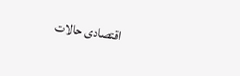اقتصادی حالات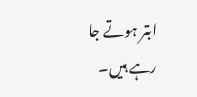ابتر ہوتے جا رہے ہیں۔